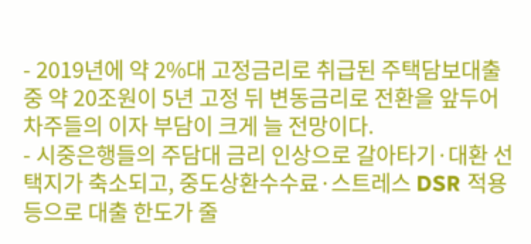- 2019년에 약 2%대 고정금리로 취급된 주택담보대출 중 약 20조원이 5년 고정 뒤 변동금리로 전환을 앞두어 차주들의 이자 부담이 크게 늘 전망이다.
- 시중은행들의 주담대 금리 인상으로 갈아타기·대환 선택지가 축소되고, 중도상환수수료·스트레스 DSR 적용 등으로 대출 한도가 줄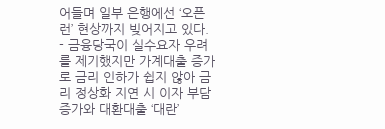어들며 일부 은행에선 ‘오픈런’ 현상까지 빚어지고 있다.
- 금융당국이 실수요자 우려를 제기했지만 가계대출 증가로 금리 인하가 쉽지 않아 금리 정상화 지연 시 이자 부담 증가와 대환대출 ‘대란’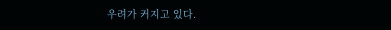우려가 커지고 있다.